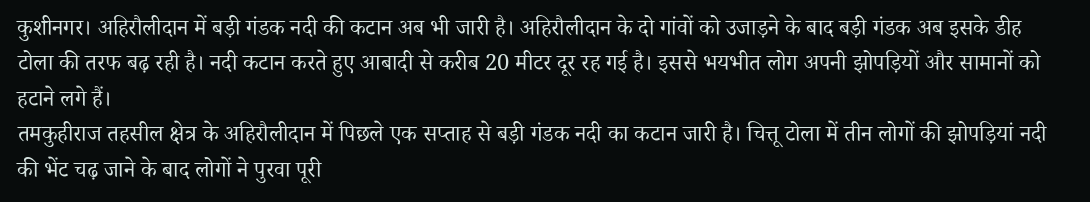कुशीनगर। अहिरौलीदान में बड़ी गंडक नदी की कटान अब भी जारी है। अहिरौलीदान के दो गांवों को उजाड़ने के बाद बड़ी गंडक अब इसके डीह टोला की तरफ बढ़ रही है। नदी कटान करते हुए आबादी से करीब 20 मीटर दूर रह गई है। इससे भयभीत लोग अपनी झोपड़ियों और सामानों को हटाने लगे हैं।
तमकुहीराज तहसील क्षेत्र के अहिरौलीदान में पिछले एक सप्ताह से बड़ी गंडक नदी का कटान जारी है। चित्तू टोला में तीन लोगों की झोपड़ियां नदी की भेंट चढ़ जाने के बाद लोगों ने पुरवा पूरी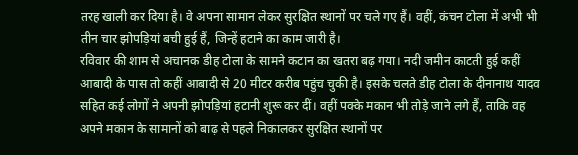तरह खाली कर दिया है। वे अपना सामान लेकर सुरक्षित स्थानों पर चले गए हैं। वहीं, कंचन टोला में अभी भी तीन चार झोपड़ियां बची हुई हैं, जिन्हें हटाने का काम जारी है।
रविवार की शाम से अचानक डीह टोला के सामने कटान का खतरा बढ़ गया। नदी जमीन काटती हुई कहीं आबादी के पास तो कहीं आबादी से 20 मीटर करीब पहुंच चुकी है। इसके चलते डीह टोला के दीनानाथ यादव सहित कई लोगों ने अपनी झोपड़ियां हटानी शुरू कर दीं। वहीं पक्के मकान भी तोड़े जाने लगे हैं, ताकि वह अपने मकान के सामानों को बाढ़ से पहले निकालकर सुरक्षित स्थानों पर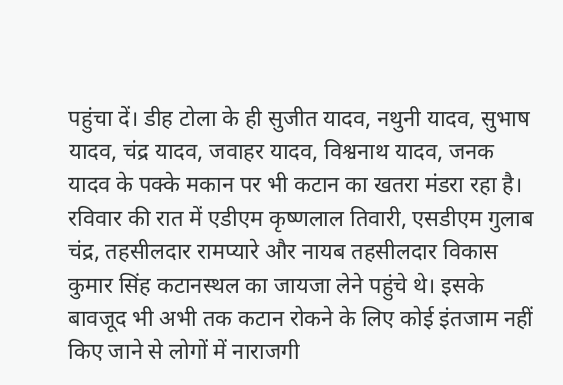पहुंचा दें। डीह टोला के ही सुजीत यादव, नथुनी यादव, सुभाष यादव, चंद्र यादव, जवाहर यादव, विश्वनाथ यादव, जनक यादव के पक्के मकान पर भी कटान का खतरा मंडरा रहा है।
रविवार की रात में एडीएम कृष्णलाल तिवारी, एसडीएम गुलाब चंद्र, तहसीलदार रामप्यारे और नायब तहसीलदार विकास कुमार सिंह कटानस्थल का जायजा लेने पहुंचे थे। इसके बावजूद भी अभी तक कटान रोकने के लिए कोई इंतजाम नहीं किए जाने से लोगों में नाराजगी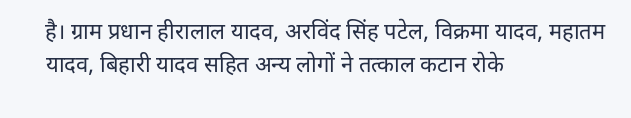है। ग्राम प्रधान हीरालाल यादव, अरविंद सिंह पटेल, विक्रमा यादव, महातम यादव, बिहारी यादव सहित अन्य लोगों ने तत्काल कटान रोके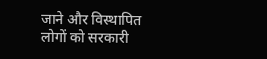जाने और विस्थापित लोगों को सरकारी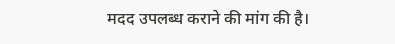मदद उपलब्ध कराने की मांग की है।